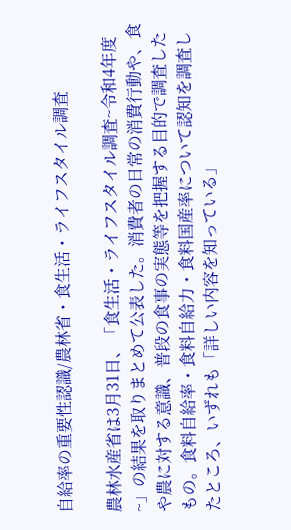自給率の重要性認識/農林省・食生活・ライフスタイル調査

農林水産省は3月31日、「食生活・ライフスタイル調査~令和4年度~」の結果を取りまとめて公表した。消費者の日常の消費行動や、食や農に対する意識、普段の食事の実態等を把握する目的で調査したもの。食料自給率・食料自給力・食料国産率について認知を調査したところ、いずれも「詳しい内容を知っている」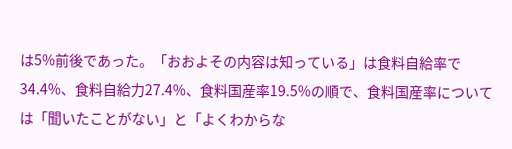は5%前後であった。「おおよその内容は知っている」は食料自給率で34.4%、食料自給力27.4%、食料国産率19.5%の順で、食料国産率については「聞いたことがない」と「よくわからな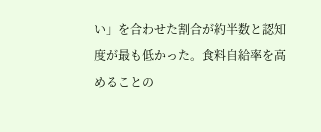い」を合わせた割合が約半数と認知度が最も低かった。食料自給率を高めることの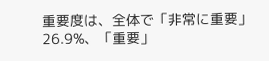重要度は、全体で「非常に重要」26.9%、「重要」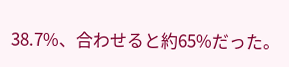38.7%、合わせると約65%だった。